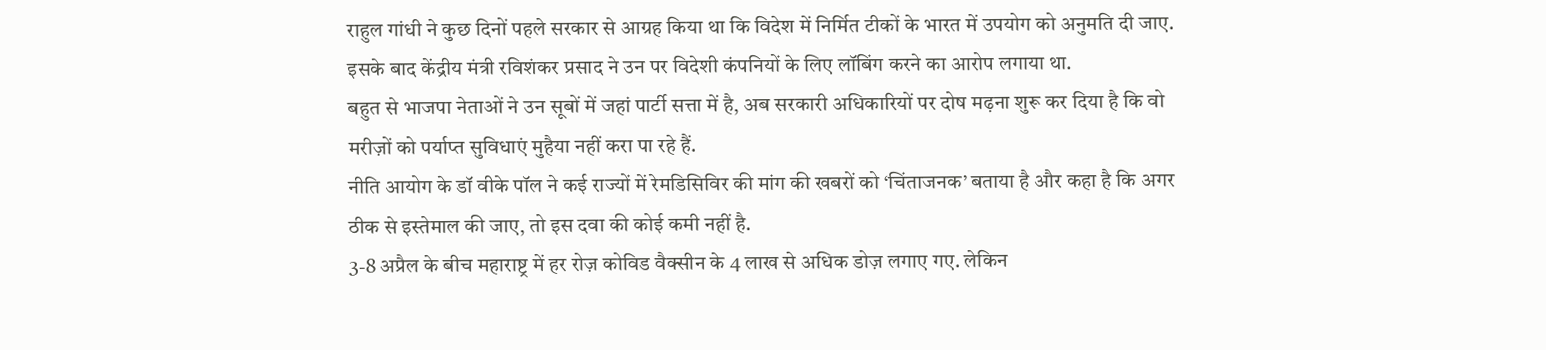राहुल गांधी ने कुछ दिनों पहले सरकार से आग्रह किया था कि विदेश में निर्मित टीकों के भारत में उपयोग को अनुमति दी जाए. इसके बाद केंद्रीय मंत्री रविशंकर प्रसाद ने उन पर विदेशी कंपनियों के लिए लॉबिंग करने का आरोप लगाया था.
बहुत से भाजपा नेताओं ने उन सूबों में जहां पार्टी सत्ता में है, अब सरकारी अधिकारियों पर दोष मढ़ना शुरू कर दिया है कि वो मरीज़ों को पर्याप्त सुविधाएं मुहैया नहीं करा पा रहे हैं.
नीति आयोग के डॉ वीके पॉल ने कई राज्यों में रेमडिसिविर की मांग की खबरों को ‘चिंताजनक’ बताया है और कहा है कि अगर ठीक से इस्तेमाल की जाए, तो इस दवा की कोई कमी नहीं है.
3-8 अप्रैल के बीच महाराष्ट्र में हर रोज़ कोविड वैक्सीन के 4 लाख से अधिक डोज़ लगाए गए. लेकिन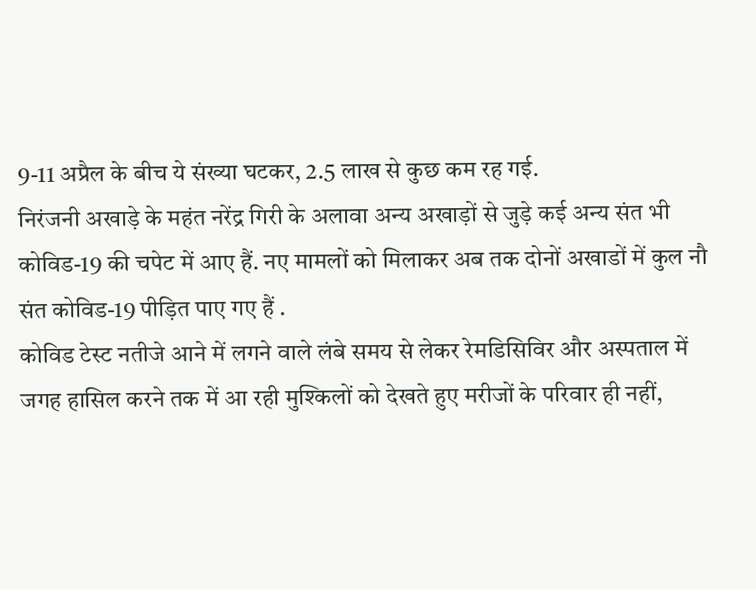9-11 अप्रैल के बीच ये संख्या घटकर, 2.5 लाख से कुछ कम रह गई.
निरंजनी अखाड़े के महंत नरेंद्र गिरी के अलावा अन्य अखाड़ों से जुड़े कई अन्य संत भी कोविड-19 की चपेट में आए हैं. नए मामलों को मिलाकर अब तक दोनों अखाडों में कुल नौ संत कोविड-19 पीड़ित पाए गए हैं .
कोविड टेस्ट नतीजे आने में लगने वाले लंबे समय से लेकर रेमडिसिविर और अस्पताल में जगह हासिल करने तक में आ रही मुश्किलों को देखते हुए मरीजों के परिवार ही नहीं,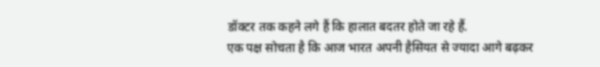डॉक्टर तक कहने लगे हैं कि हालात बदतर होते जा रहे हैं.
एक पक्ष सोचता है कि आज भारत अपनी हैसियत से ज्यादा आगे बढ़कर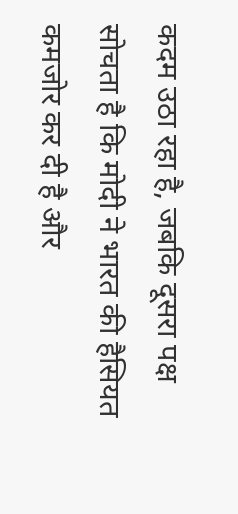कदम उठा रहा है, जबकि दूसरा पक्ष सोचता है कि मोदी ने भारत की हैसियत कमजोर कर दी है और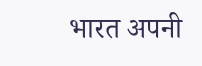भारत अपनी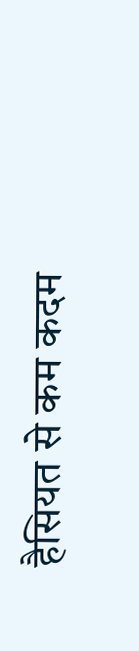हैसियत से कम कदम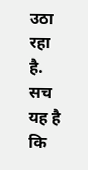उठा रहा है. सच यह है कि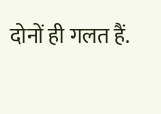दोनों ही गलत हैं.